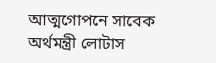আত্মগোপনে সাবেক অর্থমন্ত্রী লোটাস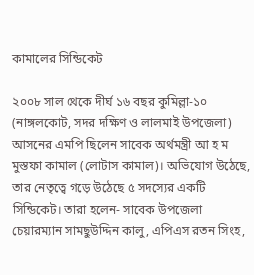কামালের সিন্ডিকেট

২০০৮ সাল থেকে দীর্ঘ ১৬ বছর কুমিল্লা-১০ (নাঙ্গলকোট, সদর দক্ষিণ ও লালমাই উপজেলা) আসনের এমপি ছিলেন সাবেক অর্থমন্ত্রী আ হ ম মুস্তফা কামাল (লোটাস কামাল)। অভিযোগ উঠেছে, তার নেতৃত্বে গড়ে উঠেছে ৫ সদস্যের একটি সিন্ডিকেট। তারা হলেন- সাবেক উপজেলা চেয়ারম্যান সামছুউদ্দিন কালু, এপিএস রতন সিংহ,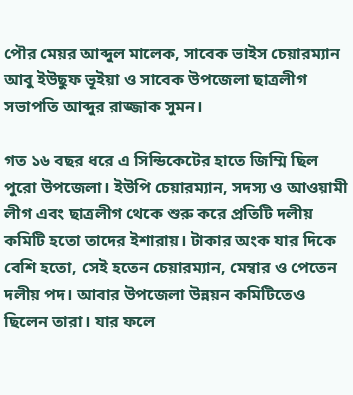পৌর মেয়র আব্দুল মালেক, সাবেক ভাইস চেয়ারম্যান আবু ইউছুফ ভূইয়া ও সাবেক উপজেলা ছাত্রলীগ সভাপতি আব্দুর রাজ্জাক সুমন।

গত ১৬ বছর ধরে এ সিন্ডিকেটের হাতে জিম্মি ছিল পুরো উপজেলা। ইউপি চেয়ারম্যান, সদস্য ও আওয়ামী লীগ এবং ছাত্রলীগ থেকে শুরু করে প্রতিটি দলীয় কমিটি হতো তাদের ইশারায়। টাকার অংক যার দিকে বেশি হতো, সেই হতেন চেয়ারম্যান, মেম্বার ও পেতেন দলীয় পদ। আবার উপজেলা উন্নয়ন কমিটিতেও ছিলেন তারা। যার ফলে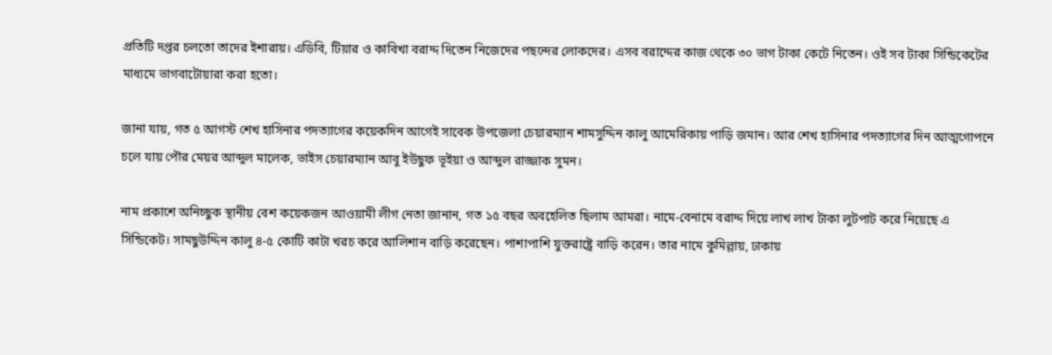প্রতিটি দপ্তর চলতো তাদের ইশারায়। এডিবি, টিয়ার ও কাবিখা বরাদ্দ দিতেন নিজেদের পছন্দের লোকদের। এসব বরাদ্দের কাজ থেকে ৩০ ভাগ টাকা কেটে নিতেন। ওই সব টাকা সিন্ডিকেটের মাধ্যমে ভাগবাটোয়ারা করা হতো।

জানা যায়, গত ৫ আগস্ট শেখ হাসিনার পদত্যাগের কয়েকদিন আগেই সাবেক উপজেলা চেয়ারম্যান শামসুদ্দিন কালু আমেরিকায় পাড়ি জমান। আর শেখ হাসিনার পদত্যাগের দিন আত্মগোপনে চলে যায় পৌর মেয়র আব্দুল মালেক, ভাইস চেয়ারম্যান আবু ইউছুফ ভূইয়া ও আব্দুল রাজ্জাক সুমন।

নাম প্রকাশে অনিচ্ছুক স্থানীয় বেশ কয়েকজন আওয়ামী লীগ নেতা জানান, গত ১৫ বছর অবহেলিত ছিলাম আমরা। নামে-বেনামে বরাদ্দ দিয়ে লাখ লাখ টাকা লুটপাট করে নিয়েছে এ সিন্ডিকেট। সামছুউদ্দিন কালু ৪-৫ কোটি কাটা খরচ করে আলিশান বাড়ি করেছেন। পাশাপাশি যুক্তরাষ্ট্রে বাড়ি করেন। তার নামে কুমিল্লায়, ঢাকায়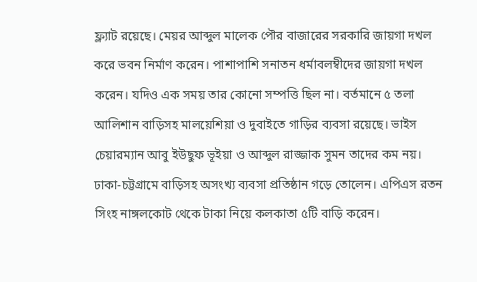ফ্ল্যাট রয়েছে। মেয়র আব্দুল মালেক পৌর বাজারের সরকারি জায়গা দখল করে ভবন নির্মাণ করেন। পাশাপাশি সনাতন ধর্মাবলম্বীদের জায়গা দখল করেন। যদিও এক সময় তার কোনো সম্পত্তি ছিল না। বর্তমানে ৫ তলা আলিশান বাড়িসহ মালয়েশিয়া ও দুবাইতে গাড়ির ব্যবসা রয়েছে। ভাইস চেয়ারম্যান আবু ইউছুফ ভূইয়া ও আব্দুল রাজ্জাক সুমন তাদের কম নয়। ঢাকা-চট্টগ্রামে বাড়িসহ অসংখ্য ব্যবসা প্রতিষ্ঠান গড়ে তোলেন। এপিএস রতন সিংহ নাঙ্গলকোট থেকে টাকা নিয়ে কলকাতা ৫টি বাড়ি করেন।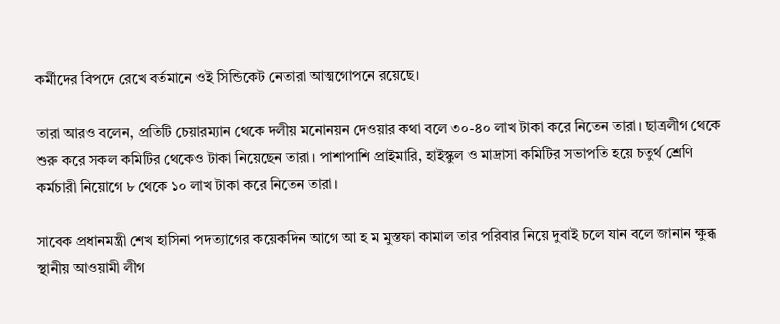কর্মীদের বিপদে রেখে বর্তমানে ওই সিন্ডিকেট নেতারা আত্মগোপনে রয়েছে।

তারা আরও বলেন, প্রতিটি চেয়ারম্যান থেকে দলীয় মনোনয়ন দেওয়ার কথা বলে ৩০-৪০ লাখ টাকা করে নিতেন তারা। ছাত্রলীগ থেকে শুরু করে সকল কমিটির থেকেও টাকা নিয়েছেন তারা। পাশাপাশি প্রাইমারি, হাইস্কুল ও মাদ্রাসা কমিটির সভাপতি হয়ে চতুর্থ শ্রেণি কর্মচারী নিয়োগে ৮ থেকে ১০ লাখ টাকা করে নিতেন তারা।

সাবেক প্রধানমন্ত্রী শেখ হাসিনা পদত্যাগের কয়েকদিন আগে আ হ ম মুস্তফা কামাল তার পরিবার নিয়ে দুবাই চলে যান বলে জানান ক্ষুব্ধ স্থানীয় আওয়ামী লীগ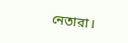নেতারা।